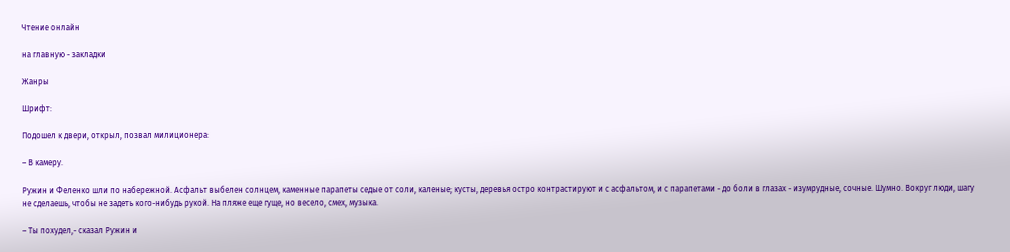Чтение онлайн

на главную - закладки

Жанры

Шрифт:

Подошел к двери, открыл, позвал милиционера:

– В камеру.

Ружин и Феленко шли по набережной. Асфальт выбелен солнцем, каменные парапеты седые от соли, каленые; кусты, деревья остро контрастируют и с асфальтом, и с парапетами - до боли в глазах - изумрудные, сочные. Шумно. Вокруг люди, шагу не сделаешь, чтобы не задеть кого-нибудь рукой. На пляже еще гуще, но весело, смех, музыка.

– Ты похудел,- сказал Ружин и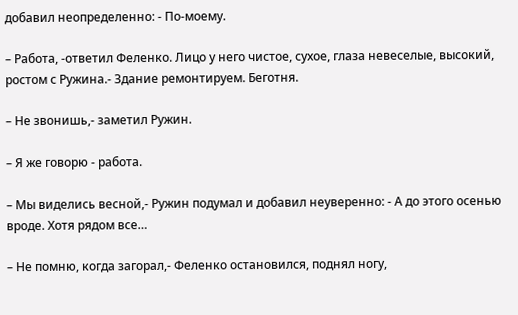добавил неопределенно: - По-моему.

– Работа, -ответил Феленко. Лицо у него чистое, сухое, глаза невеселые, высокий, ростом с Ружина.- Здание ремонтируем. Беготня.

– Не звонишь,- заметил Ружин.

– Я же говорю - работа.

– Мы виделись весной,- Ружин подумал и добавил неуверенно: - А до этого осенью вроде. Хотя рядом все…

– Не помню, когда загорал,- Феленко остановился, поднял ногу,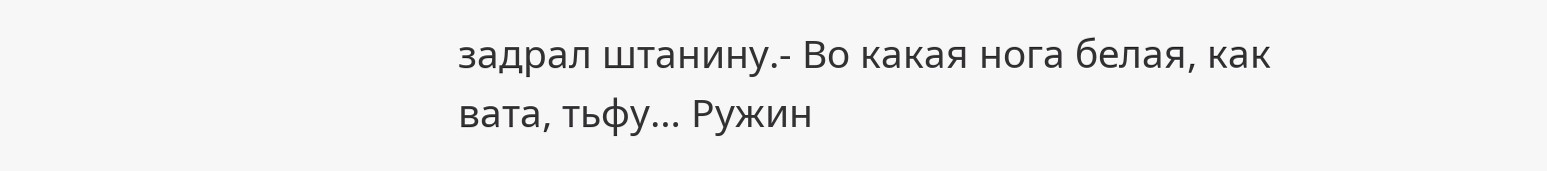задрал штанину.- Во какая нога белая, как вата, тьфу… Ружин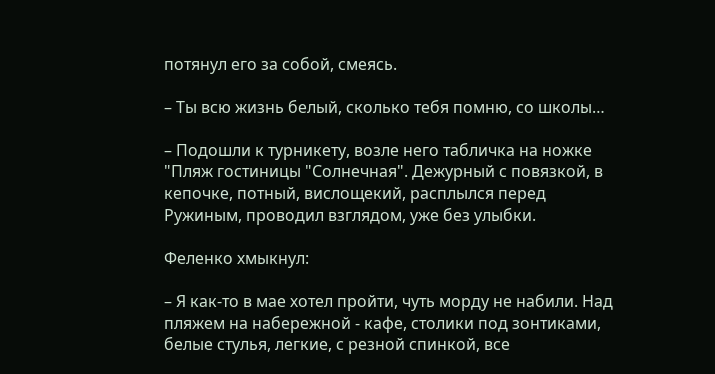потянул его за собой, смеясь.

– Ты всю жизнь белый, сколько тебя помню, со школы…

– Подошли к турникету, возле него табличка на ножке "Пляж гостиницы "Солнечная". Дежурный с повязкой, в кепочке, потный, вислощекий, расплылся перед Ружиным, проводил взглядом, уже без улыбки.

Феленко хмыкнул:

– Я как-то в мае хотел пройти, чуть морду не набили. Над пляжем на набережной - кафе, столики под зонтиками, белые стулья, легкие, с резной спинкой, все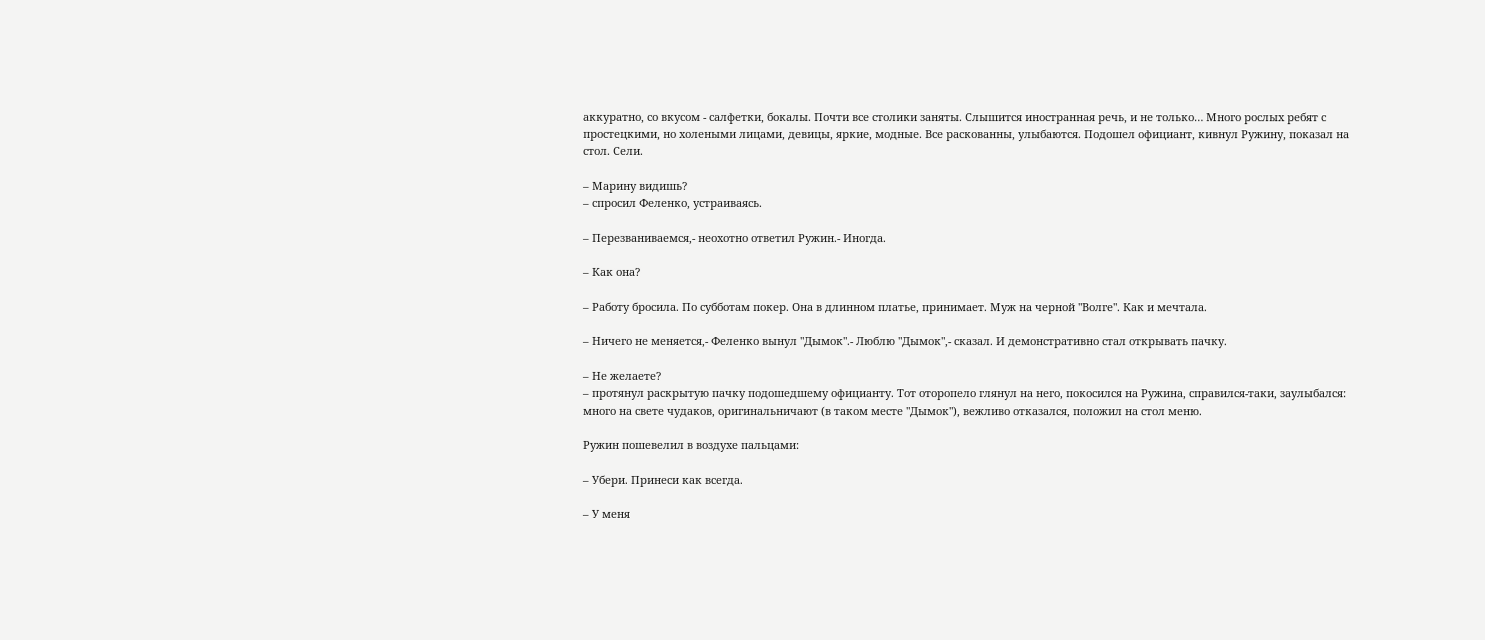аккуратно, со вкусом - салфетки, бокалы. Почти все столики заняты. Слышится иностранная речь, и не только… Много рослых ребят с простецкими, но холеными лицами, девицы, яркие, модные. Все раскованны, улыбаются. Подошел официант, кивнул Ружину, показал на стол. Сели.

– Марину видишь?
– спросил Феленко, устраиваясь.

– Перезваниваемся,- неохотно ответил Ружин.- Иногда.

– Как она?

– Работу бросила. По субботам покер. Она в длинном платье, принимает. Муж на черной "Волге". Как и мечтала.

– Ничего не меняется,- Феленко вынул "Дымок".- Люблю "Дымок",- сказал. И демонстративно стал открывать пачку.

– Не желаете?
– протянул раскрытую пачку подошедшему официанту. Тот оторопело глянул на него, покосился на Ружина, справился-таки, заулыбался: много на свете чудаков, оригинальничают (в таком месте "Дымок"), вежливо отказался, положил на стол меню.

Ружин пошевелил в воздухе пальцами:

– Убери. Принеси как всегда.

– У меня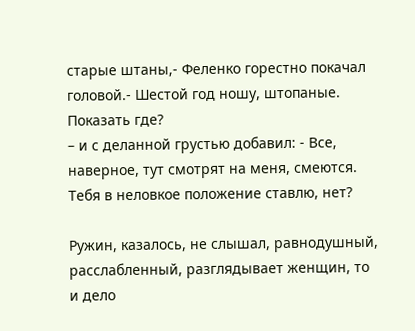старые штаны,- Феленко горестно покачал головой.- Шестой год ношу, штопаные. Показать где?
– и с деланной грустью добавил: - Все, наверное, тут смотрят на меня, смеются. Тебя в неловкое положение ставлю, нет?

Ружин, казалось, не слышал, равнодушный, расслабленный, разглядывает женщин, то и дело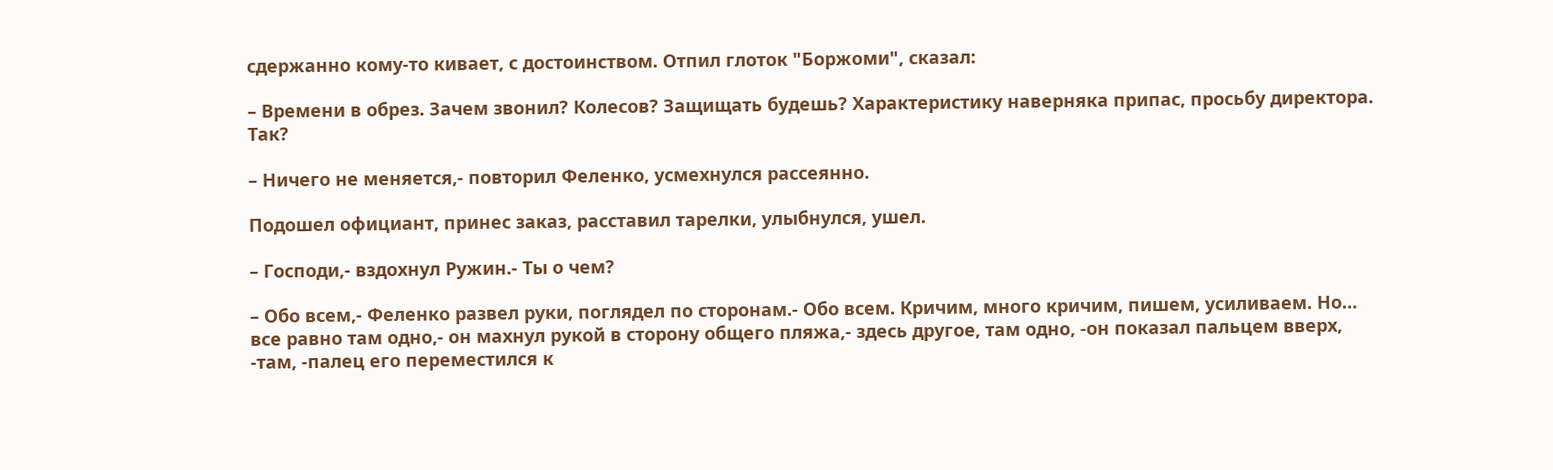сдержанно кому-то кивает, с достоинством. Отпил глоток "Боржоми", сказал:

– Времени в обрез. Зачем звонил? Колесов? Защищать будешь? Характеристику наверняка припас, просьбу директора. Так?

– Ничего не меняется,- повторил Феленко, усмехнулся рассеянно.

Подошел официант, принес заказ, расставил тарелки, улыбнулся, ушел.

– Господи,- вздохнул Ружин.- Ты о чем?

– Обо всем,- Феленко развел руки, поглядел по сторонам.- Обо всем. Кричим, много кричим, пишем, усиливаем. Но… все равно там одно,- он махнул рукой в сторону общего пляжа,- здесь другое, там одно, -он показал пальцем вверх, -там, -палец его переместился к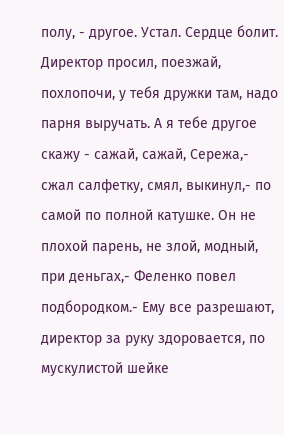полу, - другое. Устал. Сердце болит. Директор просил, поезжай, похлопочи, у тебя дружки там, надо парня выручать. А я тебе другое скажу - сажай, сажай, Сережа,- сжал салфетку, смял, выкинул,- по самой по полной катушке. Он не плохой парень, не злой, модный, при деньгах,- Феленко повел подбородком.- Ему все разрешают, директор за руку здоровается, по мускулистой шейке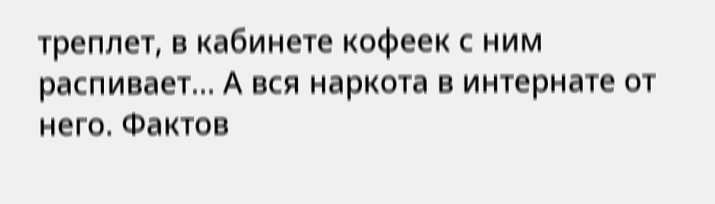треплет, в кабинете кофеек с ним распивает… А вся наркота в интернате от него. Фактов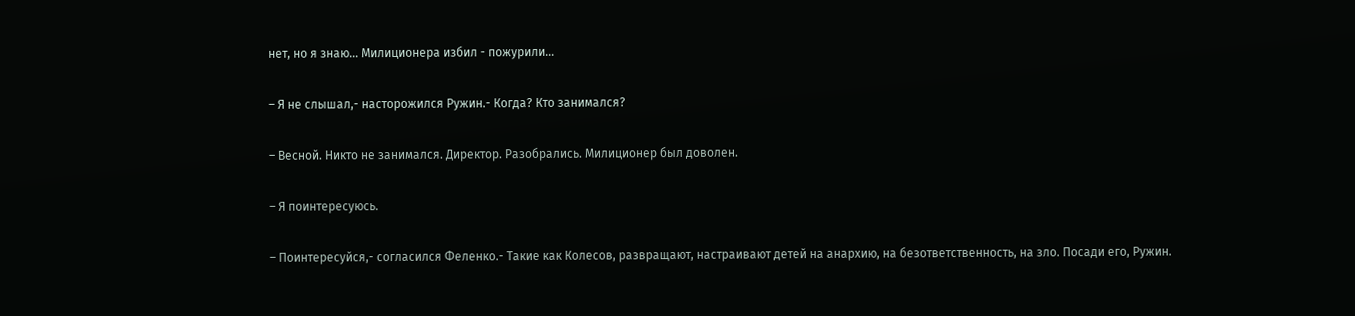нет, но я знаю… Милиционера избил - пожурили…

– Я не слышал,- насторожился Ружин.- Когда? Кто занимался?

– Весной. Никто не занимался. Директор. Разобрались. Милиционер был доволен.

– Я поинтересуюсь.

– Поинтересуйся,- согласился Феленко.- Такие как Колесов, развращают, настраивают детей на анархию, на безответственность, на зло. Посади его, Ружин.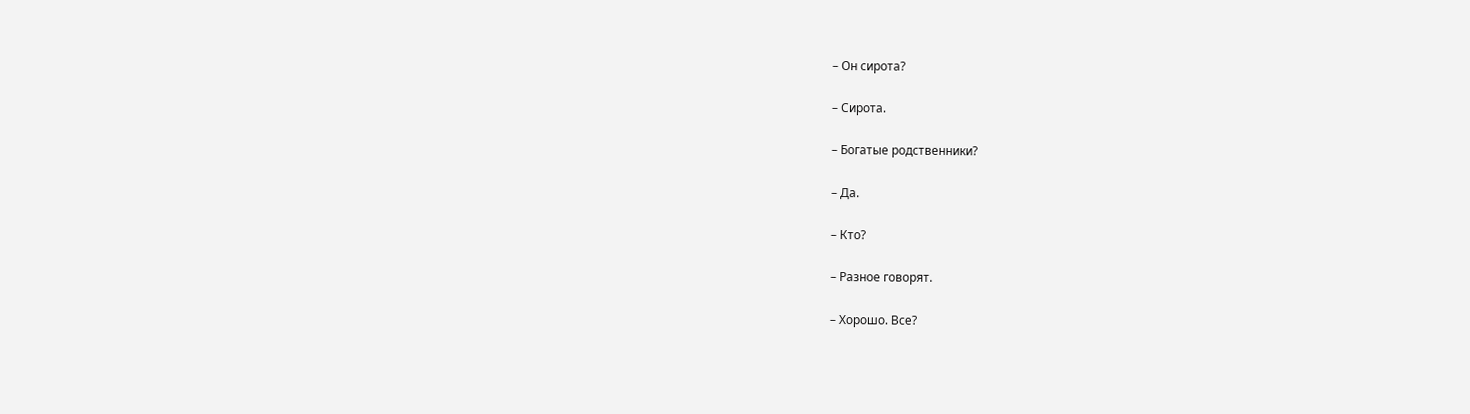– Он сирота?

– Сирота.

– Богатые родственники?

– Да.

– Кто?

– Разное говорят.

– Хорошо. Все?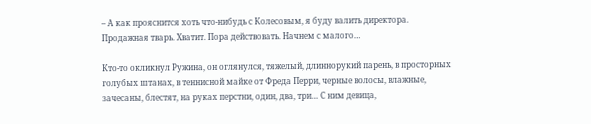– А как прояснится хоть что-нибудь с Колесовым, я буду валить директора. Продажная тварь. Хватит. Пора действовать. Начнем с малого…

Кто-то окликнул Ружина, он оглянулся, тяжелый, длиннорукий парень, в просторных голубых штанах, в теннисной майке от Фреда Перри, черные волосы, влажные, зачесаны, блестят, на руках перстни, один, два, три… С ним девица,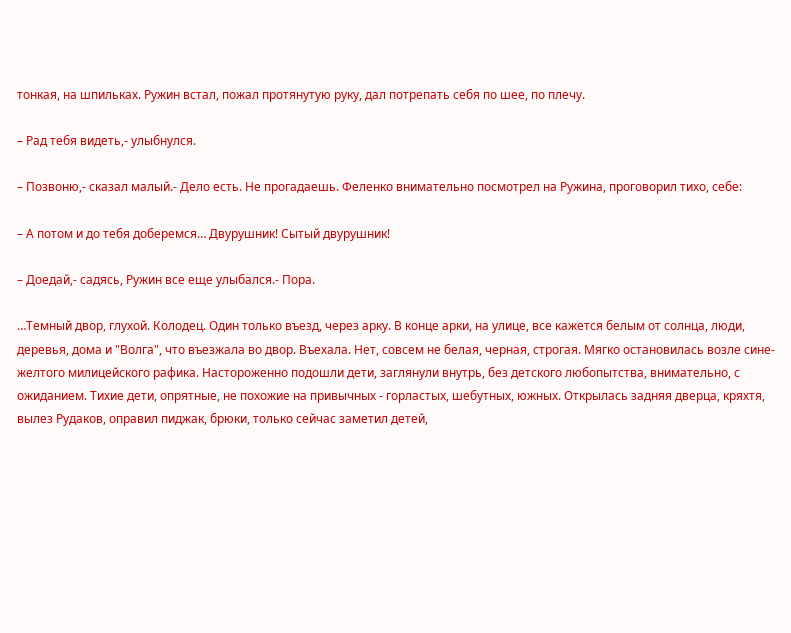тонкая, на шпильках. Ружин встал, пожал протянутую руку, дал потрепать себя по шее, по плечу.

– Рад тебя видеть,- улыбнулся.

– Позвоню,- сказал малый.- Дело есть. Не прогадаешь. Феленко внимательно посмотрел на Ружина, проговорил тихо, себе:

– А потом и до тебя доберемся… Двурушник! Сытый двурушник!

– Доедай,- садясь, Ружин все еще улыбался.- Пора.

…Темный двор, глухой. Колодец. Один только въезд, через арку. В конце арки, на улице, все кажется белым от солнца, люди, деревья, дома и "Волга", что въезжала во двор. Въехала. Нет, совсем не белая, черная, строгая. Мягко остановилась возле сине-желтого милицейского рафика. Настороженно подошли дети, заглянули внутрь, без детского любопытства, внимательно, с ожиданием. Тихие дети, опрятные, не похожие на привычных - горластых, шебутных, южных. Открылась задняя дверца, кряхтя, вылез Рудаков, оправил пиджак, брюки, только сейчас заметил детей,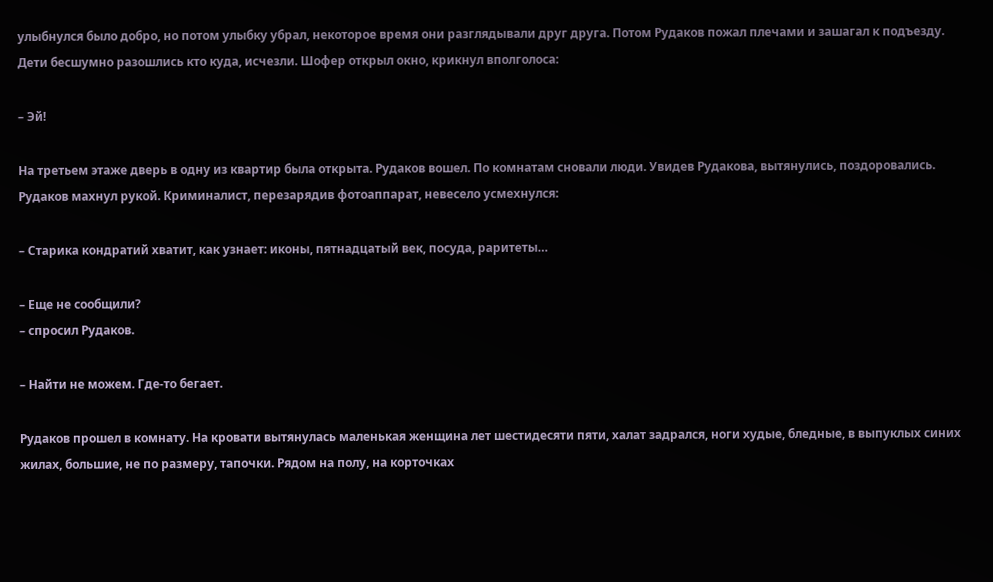улыбнулся было добро, но потом улыбку убрал, некоторое время они разглядывали друг друга. Потом Рудаков пожал плечами и зашагал к подъезду. Дети бесшумно разошлись кто куда, исчезли. Шофер открыл окно, крикнул вполголоса:

– Эй!

На третьем этаже дверь в одну из квартир была открыта. Рудаков вошел. По комнатам сновали люди. Увидев Рудакова, вытянулись, поздоровались. Рудаков махнул рукой. Криминалист, перезарядив фотоаппарат, невесело усмехнулся:

– Старика кондратий хватит, как узнает: иконы, пятнадцатый век, посуда, раритеты…

– Еще не сообщили?
– спросил Рудаков.

– Найти не можем. Где-то бегает.

Рудаков прошел в комнату. На кровати вытянулась маленькая женщина лет шестидесяти пяти, халат задрался, ноги худые, бледные, в выпуклых синих жилах, большие, не по размеру, тапочки. Рядом на полу, на корточках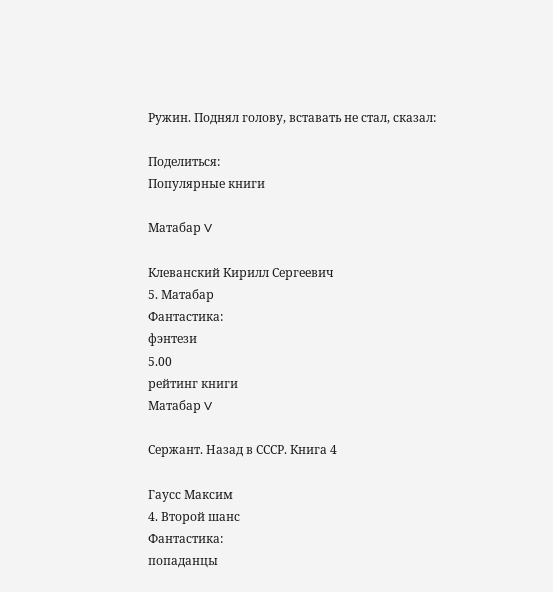Ружин. Поднял голову, вставать не стал, сказал:

Поделиться:
Популярные книги

Матабар V

Клеванский Кирилл Сергеевич
5. Матабар
Фантастика:
фэнтези
5.00
рейтинг книги
Матабар V

Сержант. Назад в СССР. Книга 4

Гаусс Максим
4. Второй шанс
Фантастика:
попаданцы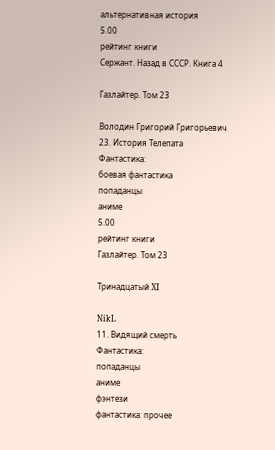альтернативная история
5.00
рейтинг книги
Сержант. Назад в СССР. Книга 4

Газлайтер. Том 23

Володин Григорий Григорьевич
23. История Телепата
Фантастика:
боевая фантастика
попаданцы
аниме
5.00
рейтинг книги
Газлайтер. Том 23

Тринадцатый XI

NikL
11. Видящий смерть
Фантастика:
попаданцы
аниме
фэнтези
фантастика: прочее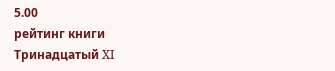5.00
рейтинг книги
Тринадцатый XI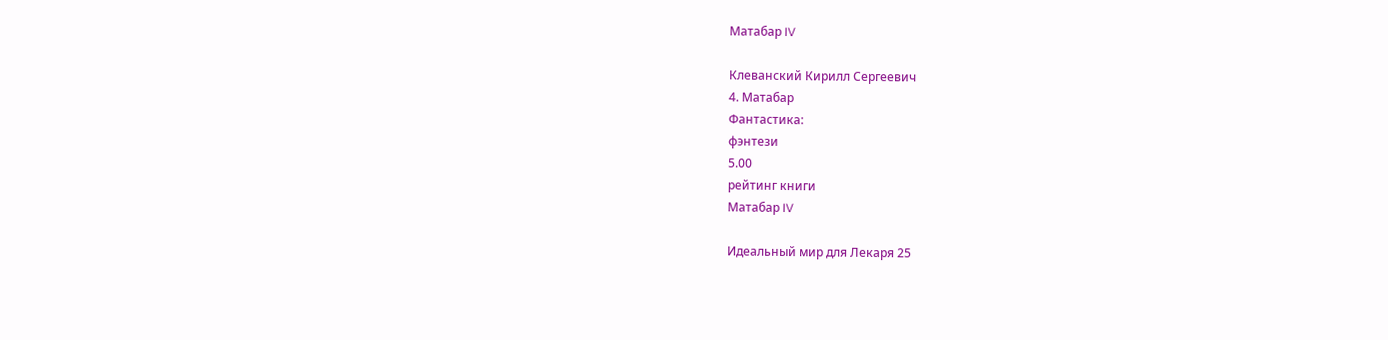Матабар IV

Клеванский Кирилл Сергеевич
4. Матабар
Фантастика:
фэнтези
5.00
рейтинг книги
Матабар IV

Идеальный мир для Лекаря 25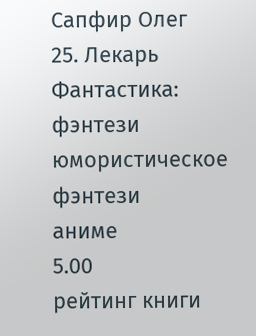Сапфир Олег
25. Лекарь
Фантастика:
фэнтези
юмористическое фэнтези
аниме
5.00
рейтинг книги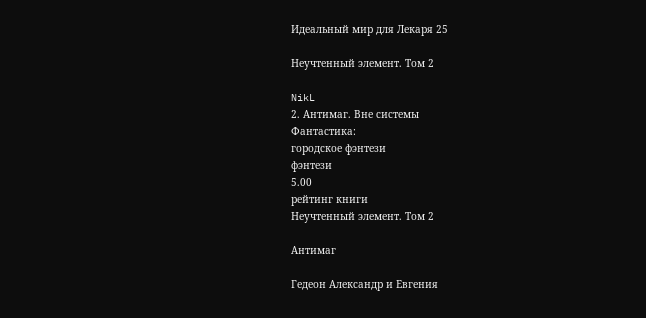Идеальный мир для Лекаря 25

Неучтенный элемент. Том 2

NikL
2. Антимаг. Вне системы
Фантастика:
городское фэнтези
фэнтези
5.00
рейтинг книги
Неучтенный элемент. Том 2

Антимаг

Гедеон Александр и Евгения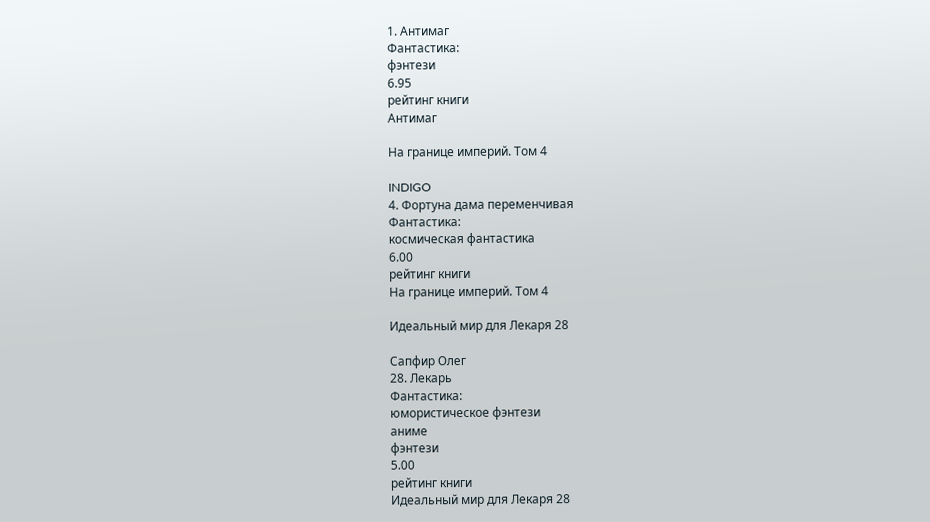1. Антимаг
Фантастика:
фэнтези
6.95
рейтинг книги
Антимаг

На границе империй. Том 4

INDIGO
4. Фортуна дама переменчивая
Фантастика:
космическая фантастика
6.00
рейтинг книги
На границе империй. Том 4

Идеальный мир для Лекаря 28

Сапфир Олег
28. Лекарь
Фантастика:
юмористическое фэнтези
аниме
фэнтези
5.00
рейтинг книги
Идеальный мир для Лекаря 28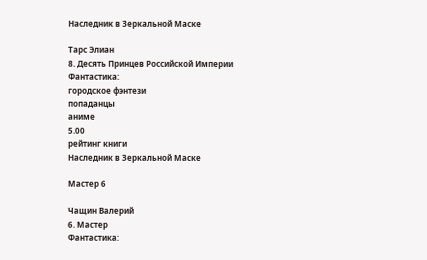Наследник в Зеркальной Маске

Тарс Элиан
8. Десять Принцев Российской Империи
Фантастика:
городское фэнтези
попаданцы
аниме
5.00
рейтинг книги
Наследник в Зеркальной Маске

Мастер 6

Чащин Валерий
6. Мастер
Фантастика: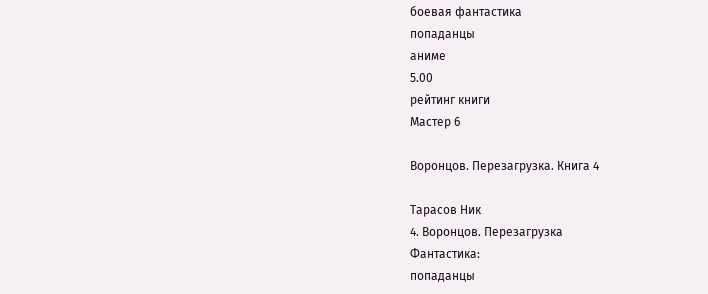боевая фантастика
попаданцы
аниме
5.00
рейтинг книги
Мастер 6

Воронцов. Перезагрузка. Книга 4

Тарасов Ник
4. Воронцов. Перезагрузка
Фантастика:
попаданцы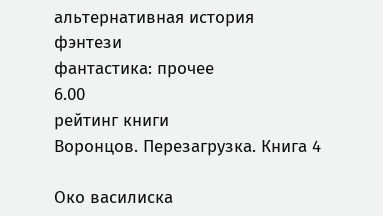альтернативная история
фэнтези
фантастика: прочее
6.00
рейтинг книги
Воронцов. Перезагрузка. Книга 4

Око василиска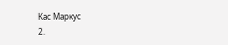Кас Маркус
2.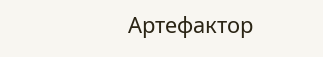Артефактор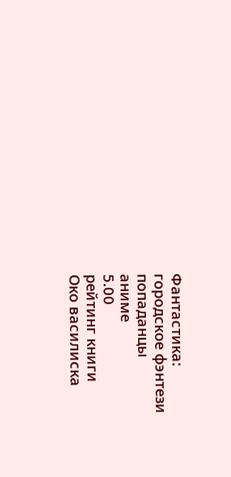Фантастика:
городское фэнтези
попаданцы
аниме
5.00
рейтинг книги
Око василиска